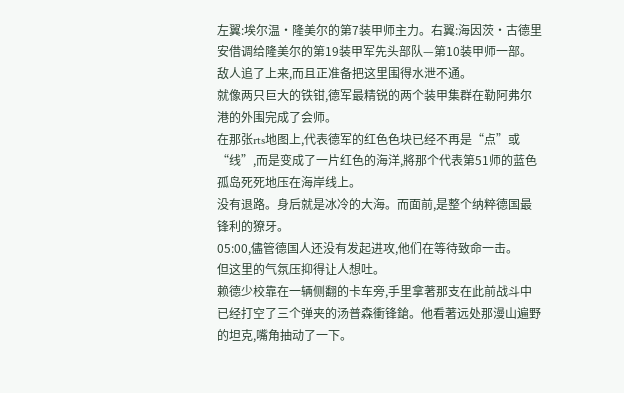左翼:埃尔温·隆美尔的第7装甲师主力。右翼:海因茨·古德里安借调给隆美尔的第19装甲军先头部队—第10装甲师一部。
敌人追了上来,而且正准备把这里围得水泄不通。
就像两只巨大的铁钳,德军最精锐的两个装甲集群在勒阿弗尔港的外围完成了会师。
在那张rts地图上,代表德军的红色色块已经不再是“点”或“线”,而是变成了一片红色的海洋,將那个代表第51师的蓝色孤岛死死地压在海岸线上。
没有退路。身后就是冰冷的大海。而面前,是整个纳粹德国最锋利的獠牙。
05:00,儘管德国人还没有发起进攻,他们在等待致命一击。
但这里的气氛压抑得让人想吐。
赖德少校靠在一辆侧翻的卡车旁,手里拿著那支在此前战斗中已经打空了三个弹夹的汤普森衝锋鎗。他看著远处那漫山遍野的坦克,嘴角抽动了一下。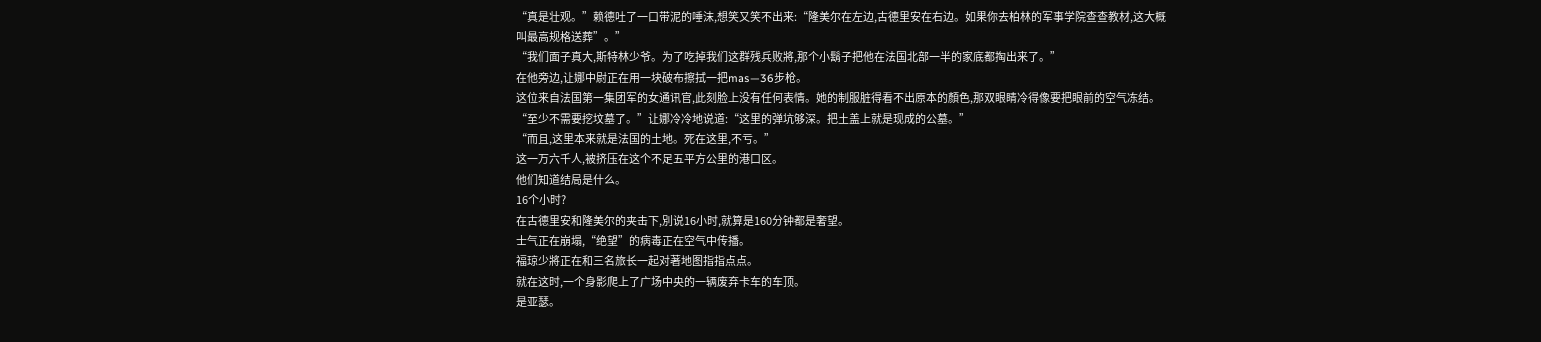“真是壮观。”赖德吐了一口带泥的唾沫,想笑又笑不出来:“隆美尔在左边,古德里安在右边。如果你去柏林的军事学院查查教材,这大概叫最高规格送葬”。”
“我们面子真大,斯特林少爷。为了吃掉我们这群残兵败將,那个小鬍子把他在法国北部一半的家底都掏出来了。”
在他旁边,让娜中尉正在用一块破布擦拭一把mas—36步枪。
这位来自法国第一集团军的女通讯官,此刻脸上没有任何表情。她的制服脏得看不出原本的顏色,那双眼睛冷得像要把眼前的空气冻结。
“至少不需要挖坟墓了。”让娜冷冷地说道:“这里的弹坑够深。把土盖上就是现成的公墓。”
“而且,这里本来就是法国的土地。死在这里,不亏。”
这一万六千人,被挤压在这个不足五平方公里的港口区。
他们知道结局是什么。
16个小时?
在古德里安和隆美尔的夹击下,別说16小时,就算是160分钟都是奢望。
士气正在崩塌,“绝望”的病毒正在空气中传播。
福琼少將正在和三名旅长一起对著地图指指点点。
就在这时,一个身影爬上了广场中央的一辆废弃卡车的车顶。
是亚瑟。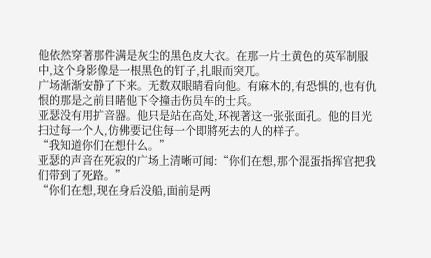他依然穿著那件满是灰尘的黑色皮大衣。在那一片土黄色的英军制服中,这个身影像是一根黑色的钉子,扎眼而突兀。
广场渐渐安静了下来。无数双眼睛看向他。有麻木的,有恐惧的,也有仇恨的那是之前目睹他下令撞击伤员车的士兵。
亚瑟没有用扩音器。他只是站在高处,环视著这一张张面孔。他的目光扫过每一个人,仿佛要记住每一个即將死去的人的样子。
“我知道你们在想什么。”
亚瑟的声音在死寂的广场上清晰可闻:“你们在想,那个混蛋指挥官把我们带到了死路。”
“你们在想,现在身后没船,面前是两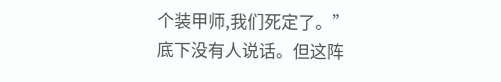个装甲师,我们死定了。”
底下没有人说话。但这阵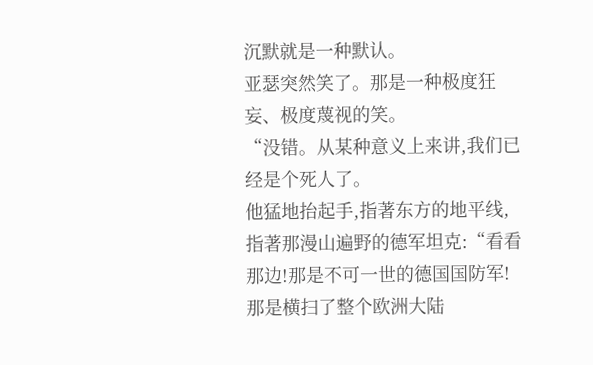沉默就是一种默认。
亚瑟突然笑了。那是一种极度狂妄、极度蔑视的笑。
“没错。从某种意义上来讲,我们已经是个死人了。
他猛地抬起手,指著东方的地平线,指著那漫山遍野的德军坦克:“看看那边!那是不可一世的德国国防军!那是横扫了整个欧洲大陆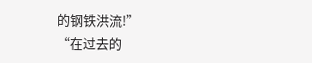的钢铁洪流!”
“在过去的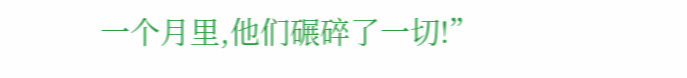一个月里,他们碾碎了一切!”